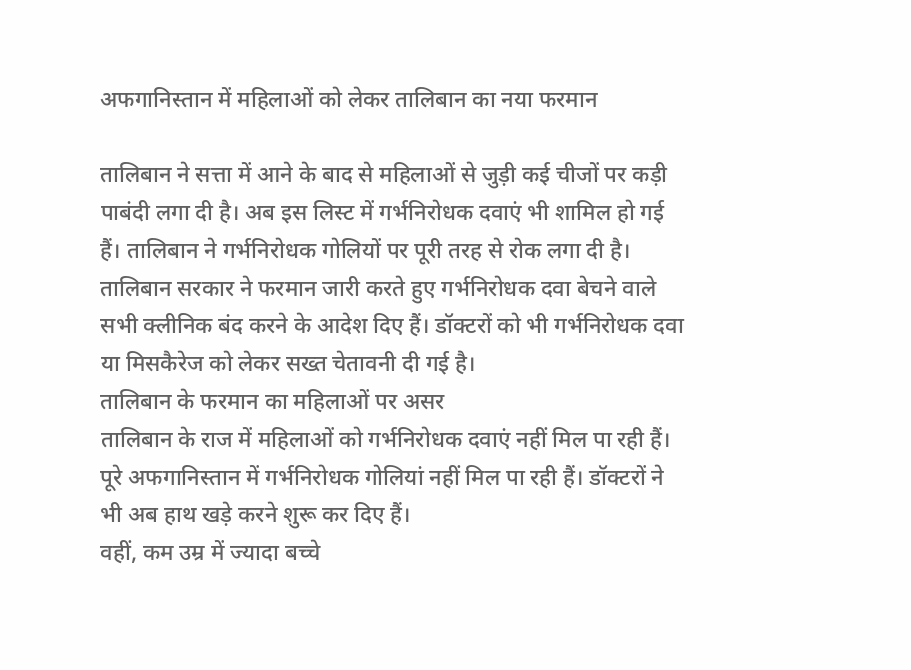अफगानिस्तान में महिलाओं को लेकर तालिबान का नया फरमान

तालिबान ने सत्ता में आने के बाद से महिलाओं से जुड़ी कई चीजों पर कड़ी पाबंदी लगा दी है। अब इस लिस्ट में गर्भनिरोधक दवाएं भी शामिल हो गई हैं। तालिबान ने गर्भनिरोधक गोलियों पर पूरी तरह से रोक लगा दी है।
तालिबान सरकार ने फरमान जारी करते हुए गर्भनिरोधक दवा बेचने वाले सभी क्लीनिक बंद करने के आदेश दिए हैं। डॉक्टरों को भी गर्भनिरोधक दवा या मिसकैरेज को लेकर सख्त चेतावनी दी गई है।
तालिबान के फरमान का महिलाओं पर असर
तालिबान के राज में महिलाओं को गर्भनिरोधक दवाएं नहीं मिल पा रही हैं। पूरे अफगानिस्तान में गर्भनिरोधक गोलियां नहीं मिल पा रही हैं। डॉक्टरों ने भी अब हाथ खड़े करने शुरू कर दिए हैं।
वहीं, कम उम्र में ज्यादा बच्चे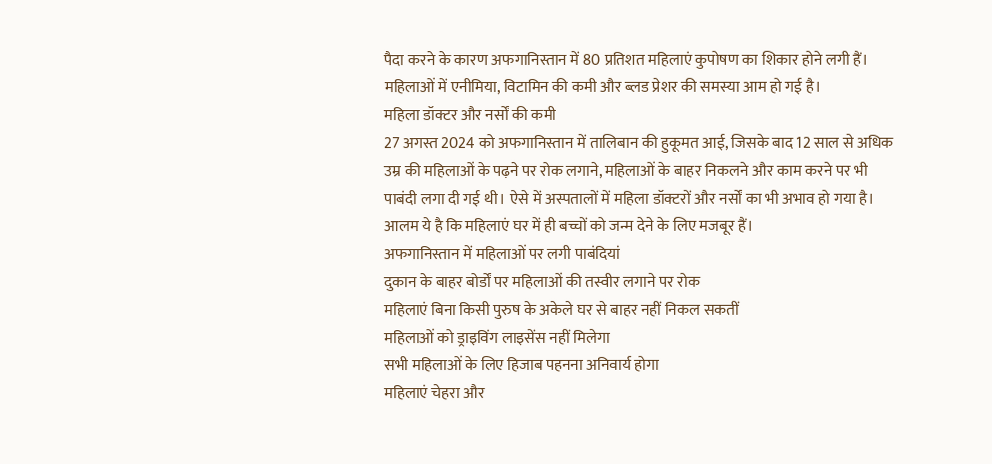पैदा करने के कारण अफगानिस्तान में 80 प्रतिशत महिलाएं कुपोषण का शिकार होने लगी हैं। महिलाओं में एनीमिया, विटामिन की कमी और ब्लड प्रेशर की समस्या आम हो गई है।
महिला डॉक्टर और नर्सों की कमी
27 अगस्त 2024 को अफगानिस्तान में तालिबान की हुकूमत आई, जिसके बाद 12 साल से अधिक उम्र की महिलाओं के पढ़ने पर रोक लगाने, महिलाओं के बाहर निकलने और काम करने पर भी पाबंदी लगा दी गई थी। ऐसे में अस्पतालों में महिला डॉक्टरों और नर्सों का भी अभाव हो गया है। आलम ये है कि महिलाएं घर में ही बच्चों को जन्म देने के लिए मजबूर हैं।
अफगानिस्तान में महिलाओं पर लगी पाबंदियां
दुकान के बाहर बोर्डों पर महिलाओं की तस्वीर लगाने पर रोक
महिलाएं बिना किसी पुरुष के अकेले घर से बाहर नहीं निकल सकतीं
महिलाओं को ड्राइविंग लाइसेंस नहीं मिलेगा
सभी महिलाओं के लिए हिजाब पहनना अनिवार्य होगा
महिलाएं चेहरा और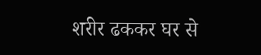शरीर ढककर घर से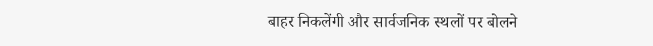बाहर निकलेंगी और सार्वजनिक स्थलों पर बोलने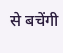से बचेंगी